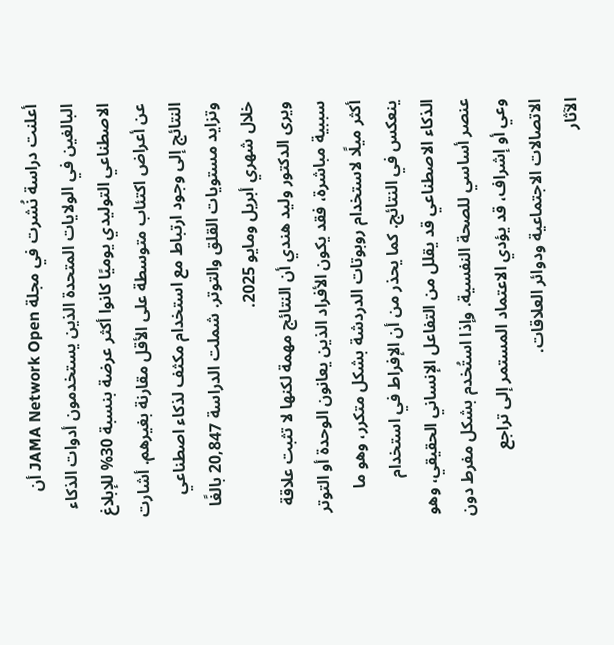أعلنت دراسة نُشرت في مجلة JAMA Network Open أن البالغين في الولايات المتحدة الذين يستخدمون أدوات الذكاء الاصطناعي التوليدي يوميًا كانوا أكثر عرضة بنسبة 30% للإبلاغ عن أعراض اكتئاب متوسطة على الأقل مقارنة بغيرهم. أشارت النتائج إلى وجود ارتباط مع استخدام مكثف لذكاء اصطناعي وتزايد مستويات القلق والتوتر. شملت الدراسة 20,847 بالغًا خلال شهري أبريل ومايو 2025.
ويرى الدكتور وليد هندي أن النتائج مهمة لكنها لا تثبت علاقة سببية مباشرة، فقد يكون الأفراد الذين يعانون الوحدة أو التوتر أكثر ميلًا لاستخدام روبوتات الدردشة بشكل متكرر، وهو ما ينعكس في النتائج. كما يحذر من أن الإفراط في استخدام الذكاء الاصطناعي قد يقلل من التفاعل الإنساني الحقيقي، وهو عنصر أساسي للصحة النفسية. وإذا استُخدم بشكل مفرط دون وعي أو إشراف، قد يؤدي الاعتماد المستمر إلى تراجع الاتصالات الاجتماعية ودوائر العلاقات.
الآثار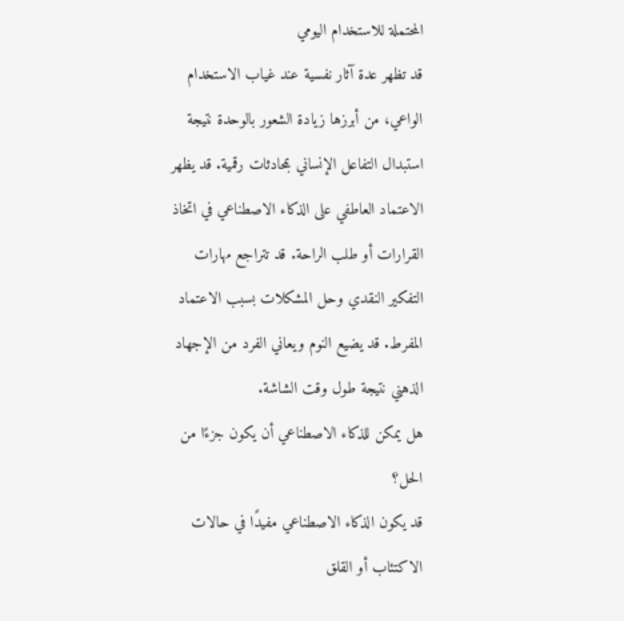المحتملة للاستخدام اليومي
قد تظهر عدة آثار نفسية عند غياب الاستخدام الواعي، من أبرزها زيادة الشعور بالوحدة نتيجة استبدال التفاعل الإنساني بمحادثات رقمية. قد يظهر الاعتماد العاطفي على الذكاء الاصطناعي في اتخاذ القرارات أو طلب الراحة. قد تتراجع مهارات التفكير النقدي وحل المشكلات بسبب الاعتماد المفرط. قد يضيع النوم ويعاني الفرد من الإجهاد الذهني نتيجة طول وقت الشاشة.
هل يمكن للذكاء الاصطناعي أن يكون جزءًا من الحل؟
قد يكون الذكاء الاصطناعي مفيدًا في حالات الاكتئاب أو القلق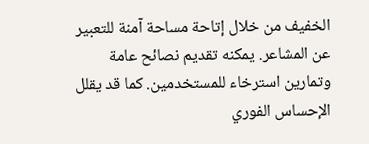الخفيف من خلال إتاحة مساحة آمنة للتعبير عن المشاعر. يمكنه تقديم نصائح عامة وتمارين استرخاء للمستخدمين. كما قد يقلل الإحساس الفوري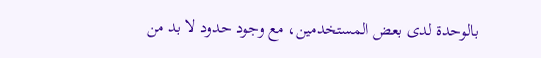بالوحدة لدى بعض المستخدمين، مع وجود حدود لا بد من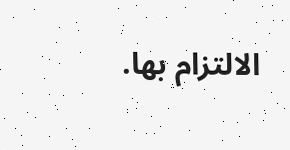الالتزام بها.